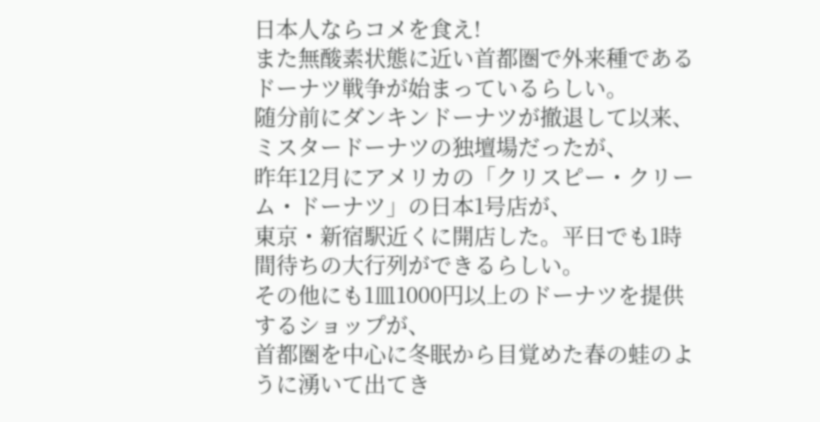日本人ならコメを食え!
また無酸素状態に近い首都圏で外来種であるドーナツ戦争が始まっているらしい。
随分前にダンキンドーナツが撤退して以来、ミスタードーナツの独壇場だったが、
昨年12月にアメリカの「クリスピー・クリーム・ドーナツ」の日本1号店が、
東京・新宿駅近くに開店した。平日でも1時間待ちの大行列ができるらしい。
その他にも1皿1000円以上のドーナツを提供するショップが、
首都圏を中心に冬眠から目覚めた春の蛙のように湧いて出てき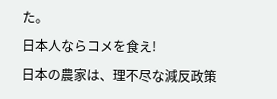た。
日本人ならコメを食え!
日本の農家は、理不尽な減反政策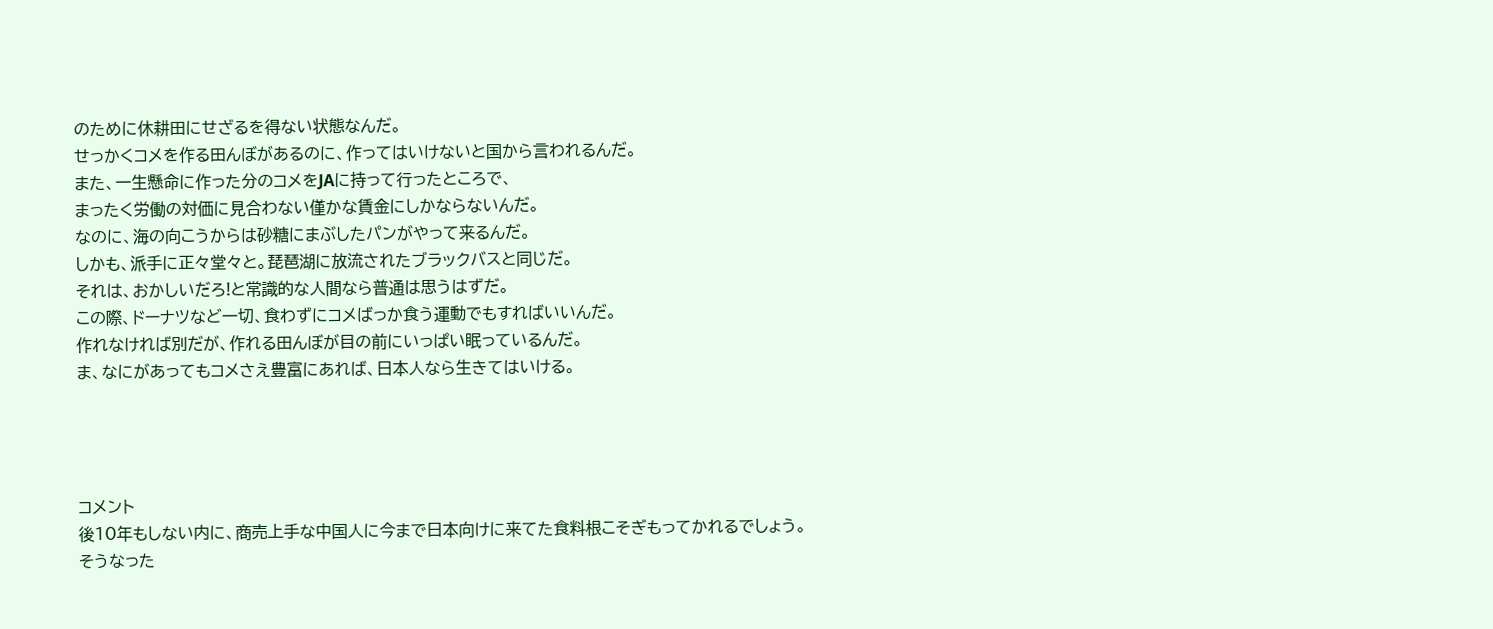のために休耕田にせざるを得ない状態なんだ。
せっかくコメを作る田んぼがあるのに、作ってはいけないと国から言われるんだ。
また、一生懸命に作った分のコメをJAに持って行ったところで、
まったく労働の対価に見合わない僅かな賃金にしかならないんだ。
なのに、海の向こうからは砂糖にまぶしたパンがやって来るんだ。
しかも、派手に正々堂々と。琵琶湖に放流されたブラックバスと同じだ。
それは、おかしいだろ!と常識的な人間なら普通は思うはずだ。
この際、ドーナツなど一切、食わずにコメばっか食う運動でもすればいいんだ。
作れなければ別だが、作れる田んぼが目の前にいっぱい眠っているんだ。
ま、なにがあってもコメさえ豊富にあれば、日本人なら生きてはいける。




コメント
後10年もしない内に、商売上手な中国人に今まで日本向けに来てた食料根こそぎもってかれるでしょう。
そうなった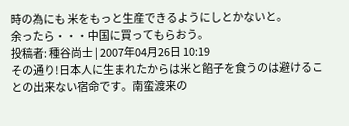時の為にも 米をもっと生産できるようにしとかないと。
余ったら・・・中国に買ってもらおう。
投稿者: 種谷尚士 | 2007年04月26日 10:19
その通り!日本人に生まれたからは米と餡子を食うのは避けることの出来ない宿命です。南蛮渡来の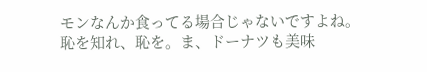モンなんか食ってる場合じゃないですよね。恥を知れ、恥を。ま、ドーナツも美味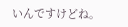いんですけどね。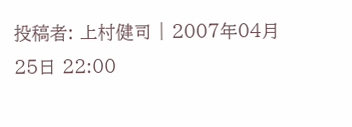投稿者: 上村健司 | 2007年04月25日 22:00